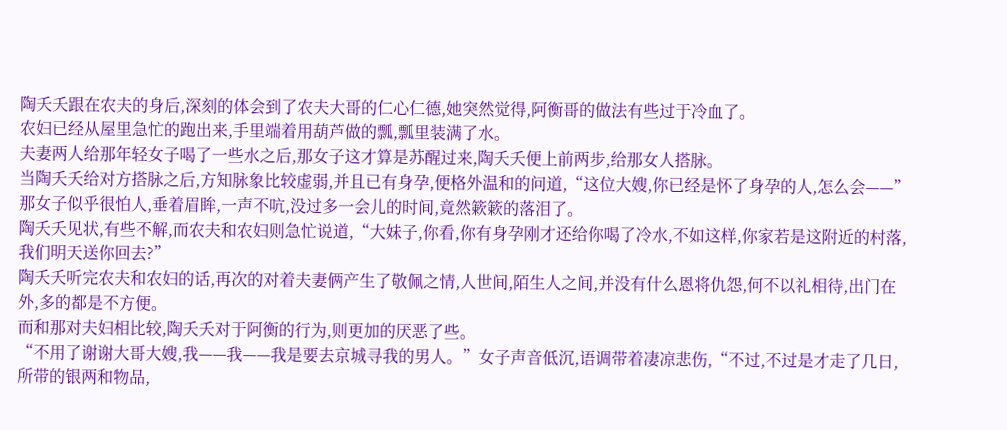陶夭夭跟在农夫的身后,深刻的体会到了农夫大哥的仁心仁德,她突然觉得,阿衡哥的做法有些过于冷血了。
农妇已经从屋里急忙的跑出来,手里端着用葫芦做的瓢,瓢里装满了水。
夫妻两人给那年轻女子喝了一些水之后,那女子这才算是苏醒过来,陶夭夭便上前两步,给那女人搭脉。
当陶夭夭给对方搭脉之后,方知脉象比较虚弱,并且已有身孕,便格外温和的问道,“这位大嫂,你已经是怀了身孕的人,怎么会——”
那女子似乎很怕人,垂着眉眸,一声不吭,没过多一会儿的时间,竟然簌簌的落泪了。
陶夭夭见状,有些不解,而农夫和农妇则急忙说道,“大妹子,你看,你有身孕刚才还给你喝了冷水,不如这样,你家若是这附近的村落,我们明天送你回去?”
陶夭夭听完农夫和农妇的话,再次的对着夫妻俩产生了敬佩之情,人世间,陌生人之间,并没有什么恩将仇怨,何不以礼相待,出门在外,多的都是不方便。
而和那对夫妇相比较,陶夭夭对于阿衡的行为,则更加的厌恶了些。
“不用了谢谢大哥大嫂,我——我——我是要去京城寻我的男人。”女子声音低沉,语调带着凄凉悲伤,“不过,不过是才走了几日,所带的银两和物品,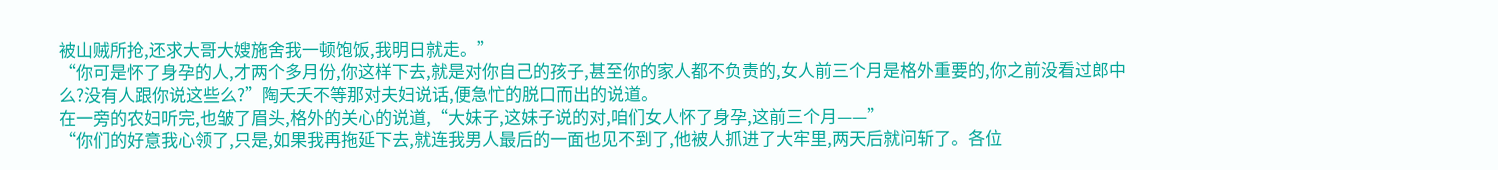被山贼所抢,还求大哥大嫂施舍我一顿饱饭,我明日就走。”
“你可是怀了身孕的人,才两个多月份,你这样下去,就是对你自己的孩子,甚至你的家人都不负责的,女人前三个月是格外重要的,你之前没看过郎中么?没有人跟你说这些么?”陶夭夭不等那对夫妇说话,便急忙的脱口而出的说道。
在一旁的农妇听完,也皱了眉头,格外的关心的说道,“大妹子,这妹子说的对,咱们女人怀了身孕,这前三个月——”
“你们的好意我心领了,只是,如果我再拖延下去,就连我男人最后的一面也见不到了,他被人抓进了大牢里,两天后就问斩了。各位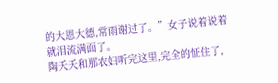的大恩大德,常雨谢过了。”女子说着说着就泪流满面了。
陶夭夭和那农妇听完这里,完全的怔住了,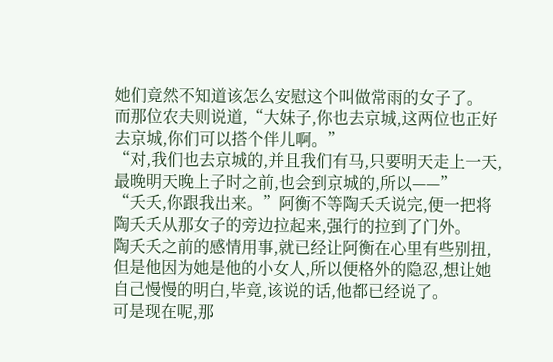她们竟然不知道该怎么安慰这个叫做常雨的女子了。
而那位农夫则说道,“大妹子,你也去京城,这两位也正好去京城,你们可以搭个伴儿啊。”
“对,我们也去京城的,并且我们有马,只要明天走上一天,最晚明天晚上子时之前,也会到京城的,所以——”
“夭夭,你跟我出来。”阿衡不等陶夭夭说完,便一把将陶夭夭从那女子的旁边拉起来,强行的拉到了门外。
陶夭夭之前的感情用事,就已经让阿衡在心里有些别扭,但是他因为她是他的小女人,所以便格外的隐忍,想让她自己慢慢的明白,毕竟,该说的话,他都已经说了。
可是现在呢,那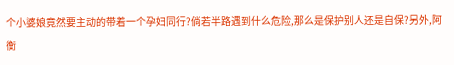个小婆娘竟然要主动的带着一个孕妇同行?倘若半路遇到什么危险,那么是保护别人还是自保?另外,阿衡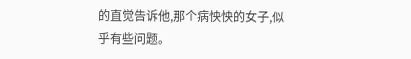的直觉告诉他,那个病怏怏的女子,似乎有些问题。